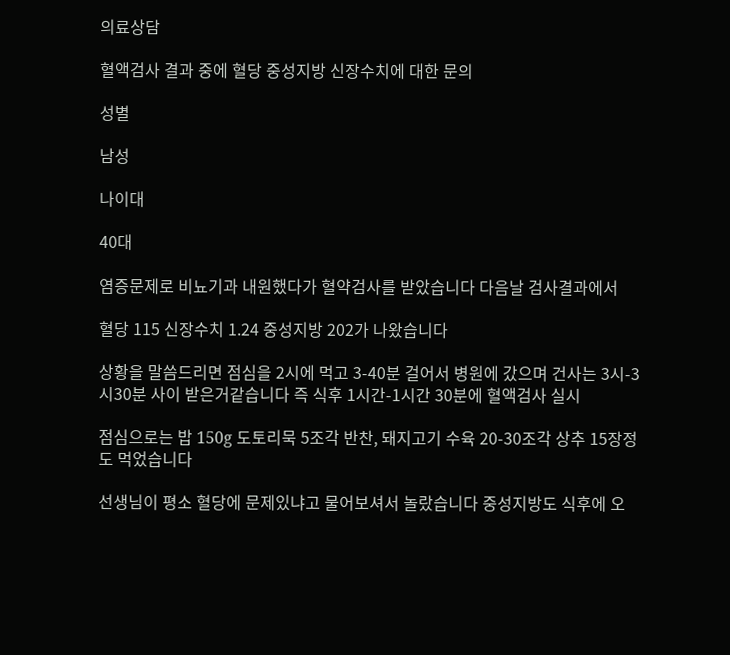의료상담

혈액검사 결과 중에 혈당 중성지방 신장수치에 대한 문의

성별

남성

나이대

40대

염증문제로 비뇨기과 내원했다가 혈약검사를 받았습니다 다음날 검사결과에서

혈당 115 신장수치 1.24 중성지방 202가 나왔습니다

상황을 말씀드리면 점심을 2시에 먹고 3-40분 걸어서 병원에 갔으며 건사는 3시-3시30분 사이 받은거같습니다 즉 식후 1시간-1시간 30분에 혈액검사 실시

점심으로는 밥 150g 도토리묵 5조각 반찬, 돼지고기 수육 20-30조각 상추 15장정도 먹었습니다

선생님이 평소 혈당에 문제있냐고 물어보셔서 놀랐습니다 중성지방도 식후에 오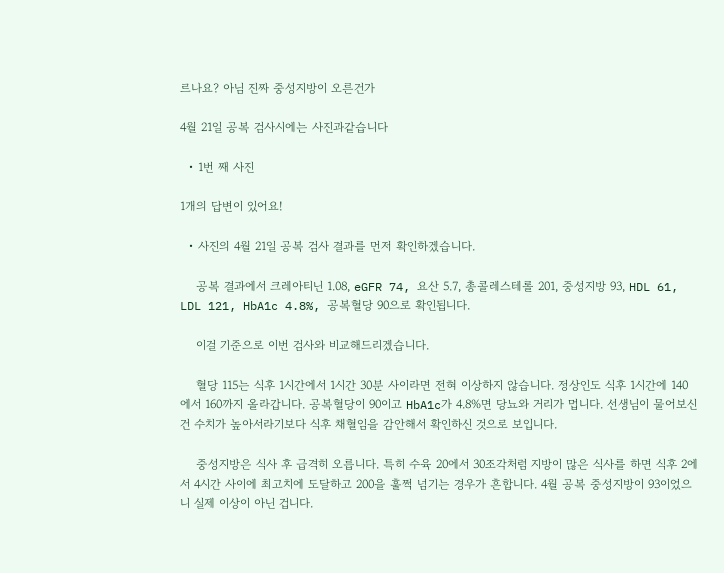르나요? 아님 진짜 중성지방이 오른건가

4월 21일 공복 검사시에는 사진과같습니다

  • 1번 째 사진

1개의 답변이 있어요!

  • 사진의 4월 21일 공복 검사 결과를 먼저 확인하겠습니다.

    공복 결과에서 크레아티닌 1.08, eGFR 74, 요산 5.7, 총콜레스테롤 201, 중성지방 93, HDL 61, LDL 121, HbA1c 4.8%, 공복혈당 90으로 확인됩니다.

    이걸 기준으로 이번 검사와 비교해드리겠습니다.

    혈당 115는 식후 1시간에서 1시간 30분 사이라면 전혀 이상하지 않습니다. 정상인도 식후 1시간에 140에서 160까지 올라갑니다. 공복혈당이 90이고 HbA1c가 4.8%면 당뇨와 거리가 멉니다. 선생님이 물어보신 건 수치가 높아서라기보다 식후 채혈임을 감안해서 확인하신 것으로 보입니다.

    중성지방은 식사 후 급격히 오릅니다. 특히 수육 20에서 30조각처럼 지방이 많은 식사를 하면 식후 2에서 4시간 사이에 최고치에 도달하고 200을 훌쩍 넘기는 경우가 흔합니다. 4월 공복 중성지방이 93이었으니 실제 이상이 아닌 겁니다.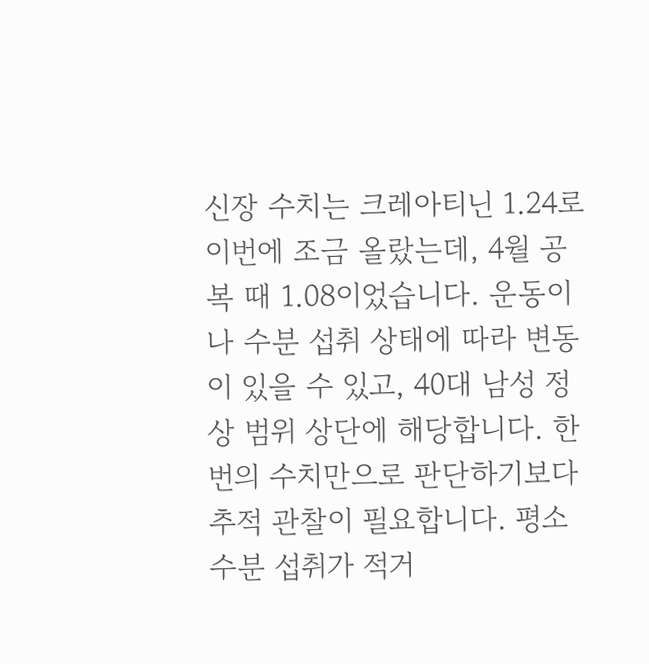신장 수치는 크레아티닌 1.24로 이번에 조금 올랐는데, 4월 공복 때 1.08이었습니다. 운동이나 수분 섭취 상태에 따라 변동이 있을 수 있고, 40대 남성 정상 범위 상단에 해당합니다. 한 번의 수치만으로 판단하기보다 추적 관찰이 필요합니다. 평소 수분 섭취가 적거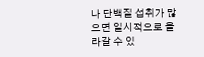나 단백질 섭취가 많으면 일시적으로 올라갈 수 있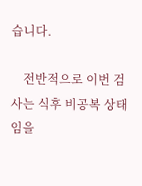습니다.

    전반적으로 이번 검사는 식후 비공복 상태임을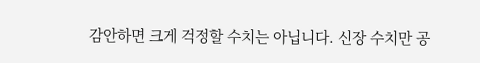감안하면 크게 걱정할 수치는 아닙니다. 신장 수치만 공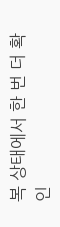복 상태에서 한 번 더 확인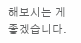해보시는 게 좋겠습니다.